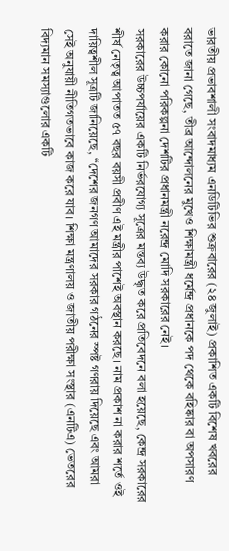ভারতীয় প্রভাবশালী সংবাদমাধ্যম এনডিটিভির শুক্রবারের (২৪ জুলাই) প্রকাশিত একটি বিশেষ খবরের বরাতে জানা গেছে, তীব্র আন্দোলনের মুখেও শিক্ষামন্ত্রী ধর্মেন্দ্র প্রধানকে পদ থেকে বহিষ্কার বা অপসারণ করার কোনো পরিকল্পনা দেশটির প্রধানমন্ত্রী নরেন্দ্র মোদি সরকারের নেই।
সরকারের উচ্চপর্যায়ের একটি নির্ভরযোগ্য সূত্রের মন্তব্য উদ্ধৃত করে প্রতিবেদনে বলা হয়েছে, কেন্দ্র সরকারের শীর্ষ নেতৃত্ব আপাতত ৫৭ বছর বয়সী প্রবীণ এই মন্ত্রীর পাশেই অবস্থান করছে। নাম প্রকাশ না করার শর্তে ওই দায়িত্বশীল সূত্রটি জানিয়েছে, ‘‘দেশের জনগণ আমাদের সরকার গঠনের স্পষ্ট গণরায় দিয়েছে এবং আমরা সেই অনুযায়ী নীতিগতভাবে কাজ করে যাব। শিক্ষা মন্ত্রণালয় ও জাতীয় পরীক্ষা সংস্থার (এনটিএ) ভেতরের বিদ্যমান সমস্যাগুলোর একটি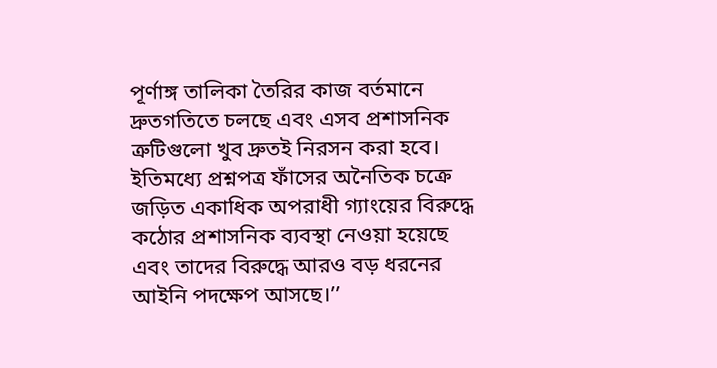পূর্ণাঙ্গ তালিকা তৈরির কাজ বর্তমানে দ্রুতগতিতে চলছে এবং এসব প্রশাসনিক ত্রুটিগুলো খুব দ্রুতই নিরসন করা হবে। ইতিমধ্যে প্রশ্নপত্র ফাঁসের অনৈতিক চক্রে জড়িত একাধিক অপরাধী গ্যাংয়ের বিরুদ্ধে কঠোর প্রশাসনিক ব্যবস্থা নেওয়া হয়েছে এবং তাদের বিরুদ্ধে আরও বড় ধরনের আইনি পদক্ষেপ আসছে।’’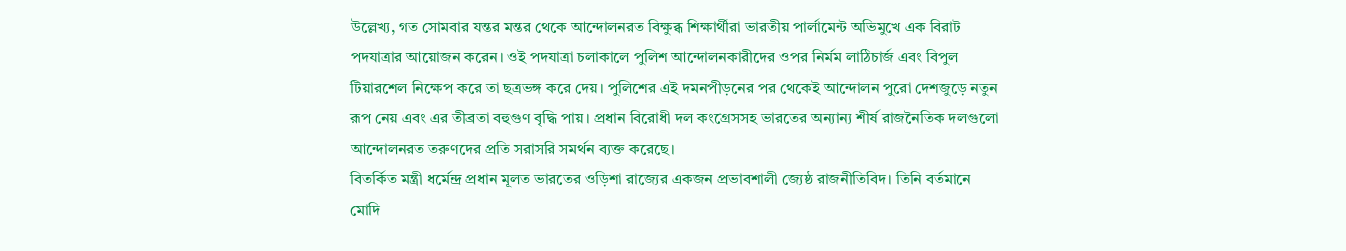উল্লেখ্য, গত সোমবার যন্তর মন্তর থেকে আন্দোলনরত বিক্ষুব্ধ শিক্ষার্থীরা ভারতীয় পার্লামেন্ট অভিমুখে এক বিরাট পদযাত্রার আয়োজন করেন। ওই পদযাত্রা চলাকালে পুলিশ আন্দোলনকারীদের ওপর নির্মম লাঠিচার্জ এবং বিপুল টিয়ারশেল নিক্ষেপ করে তা ছত্রভঙ্গ করে দেয়। পুলিশের এই দমনপীড়নের পর থেকেই আন্দোলন পুরো দেশজুড়ে নতুন রূপ নেয় এবং এর তীব্রতা বহুগুণ বৃদ্ধি পায়। প্রধান বিরোধী দল কংগ্রেসসহ ভারতের অন্যান্য শীর্ষ রাজনৈতিক দলগুলো আন্দোলনরত তরুণদের প্রতি সরাসরি সমর্থন ব্যক্ত করেছে।
বিতর্কিত মন্ত্রী ধর্মেন্দ্র প্রধান মূলত ভারতের ওড়িশা রাজ্যের একজন প্রভাবশালী জ্যেষ্ঠ রাজনীতিবিদ। তিনি বর্তমানে মোদি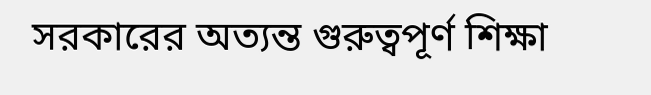সরকারের অত্যন্ত গুরুত্বপূর্ণ শিক্ষা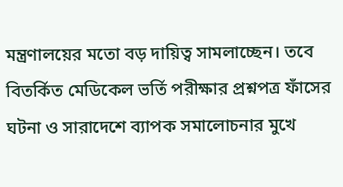মন্ত্রণালয়ের মতো বড় দায়িত্ব সামলাচ্ছেন। তবে বিতর্কিত মেডিকেল ভর্তি পরীক্ষার প্রশ্নপত্র ফাঁসের ঘটনা ও সারাদেশে ব্যাপক সমালোচনার মুখে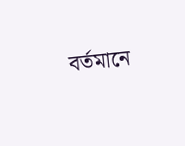বর্তমানে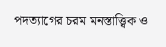পদত্যাগের চরম মনস্তাত্ত্বিক ও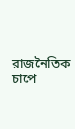রাজনৈতিক চাপে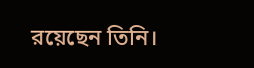রয়েছেন তিনি।